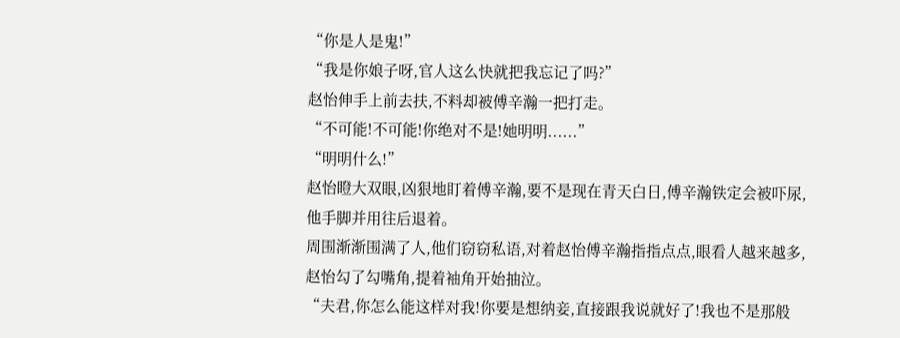“你是人是鬼!”
“我是你娘子呀,官人这么快就把我忘记了吗?”
赵怡伸手上前去扶,不料却被傅辛瀚一把打走。
“不可能!不可能!你绝对不是!她明明......”
“明明什么!”
赵怡瞪大双眼,凶狠地盯着傅辛瀚,要不是现在青天白日,傅辛瀚铁定会被吓尿,他手脚并用往后退着。
周围渐渐围满了人,他们窃窃私语,对着赵怡傅辛瀚指指点点,眼看人越来越多,赵怡勾了勾嘴角,提着袖角开始抽泣。
“夫君,你怎么能这样对我!你要是想纳妾,直接跟我说就好了!我也不是那般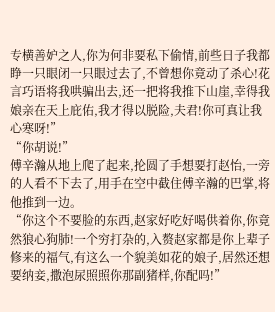专横善妒之人,你为何非要私下偷情,前些日子我都睁一只眼闭一只眼过去了,不曾想你竟动了杀心!花言巧语将我哄骗出去,还一把将我推下山崖,幸得我娘亲在天上庇佑,我才得以脱险,夫君!你可真让我心寒呀!”
“你胡说!”
傅辛瀚从地上爬了起来,抡圆了手想要打赵怡,一旁的人看不下去了,用手在空中截住傅辛瀚的巴掌,将他推到一边。
“你这个不要脸的东西,赵家好吃好喝供着你,你竟然狼心狗肺!一个穷打杂的,入赘赵家都是你上辈子修来的福气,有这么一个貌美如花的娘子,居然还想要纳妾,撒泡尿照照你那副猪样,你配吗!”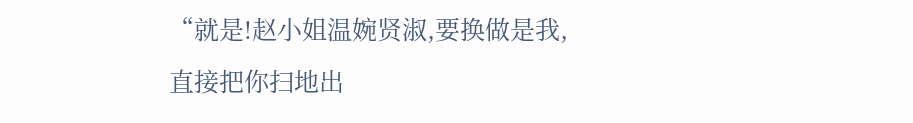“就是!赵小姐温婉贤淑,要换做是我,直接把你扫地出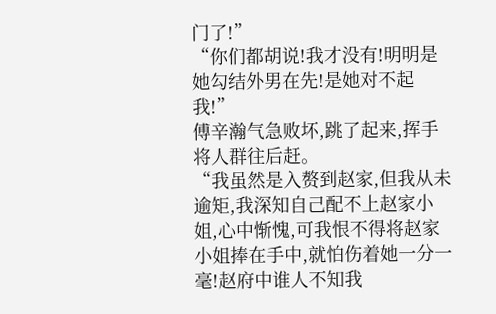门了!”
“你们都胡说!我才没有!明明是她勾结外男在先!是她对不起我!”
傅辛瀚气急败坏,跳了起来,挥手将人群往后赶。
“我虽然是入赘到赵家,但我从未逾矩,我深知自己配不上赵家小姐,心中惭愧,可我恨不得将赵家小姐捧在手中,就怕伤着她一分一毫!赵府中谁人不知我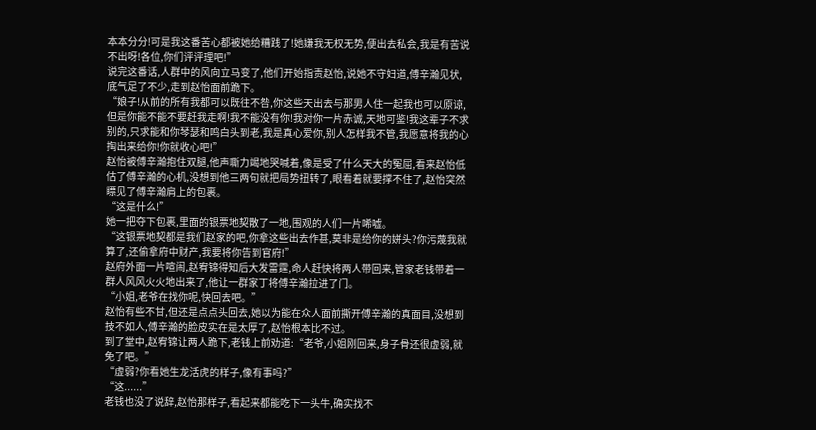本本分分!可是我这番苦心都被她给糟践了!她嫌我无权无势,便出去私会,我是有苦说不出呀!各位,你们评评理吧!”
说完这番话,人群中的风向立马变了,他们开始指责赵怡,说她不守妇道,傅辛瀚见状,底气足了不少,走到赵怡面前跪下。
“娘子!从前的所有我都可以既往不咎,你这些天出去与那男人住一起我也可以原谅,但是你能不能不要赶我走啊!我不能没有你!我对你一片赤诚,天地可鉴!我这辈子不求别的,只求能和你琴瑟和鸣白头到老,我是真心爱你,别人怎样我不管,我愿意将我的心掏出来给你!你就收心吧!”
赵怡被傅辛瀚抱住双腿,他声嘶力竭地哭喊着,像是受了什么天大的冤屈,看来赵怡低估了傅辛瀚的心机,没想到他三两句就把局势扭转了,眼看着就要撑不住了,赵怡突然瞟见了傅辛瀚肩上的包裹。
“这是什么!”
她一把夺下包裹,里面的银票地契散了一地,围观的人们一片唏嘘。
“这银票地契都是我们赵家的吧,你拿这些出去作甚,莫非是给你的姘头?你污蔑我就算了,还偷拿府中财产,我要将你告到官府!”
赵府外面一片喧闹,赵宥锦得知后大发雷霆,命人赶快将两人带回来,管家老钱带着一群人风风火火地出来了,他让一群家丁将傅辛瀚拉进了门。
“小姐,老爷在找你呢,快回去吧。”
赵怡有些不甘,但还是点点头回去,她以为能在众人面前撕开傅辛瀚的真面目,没想到技不如人,傅辛瀚的脸皮实在是太厚了,赵怡根本比不过。
到了堂中,赵宥锦让两人跪下,老钱上前劝道:“老爷,小姐刚回来,身子骨还很虚弱,就免了吧。”
“虚弱?你看她生龙活虎的样子,像有事吗?”
“这......”
老钱也没了说辞,赵怡那样子,看起来都能吃下一头牛,确实找不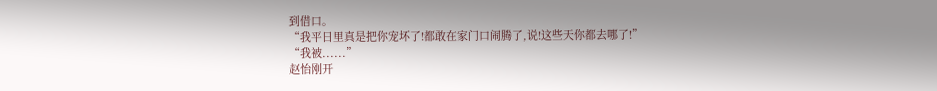到借口。
“我平日里真是把你宠坏了!都敢在家门口闹腾了,说!这些天你都去哪了!”
“我被......”
赵怡刚开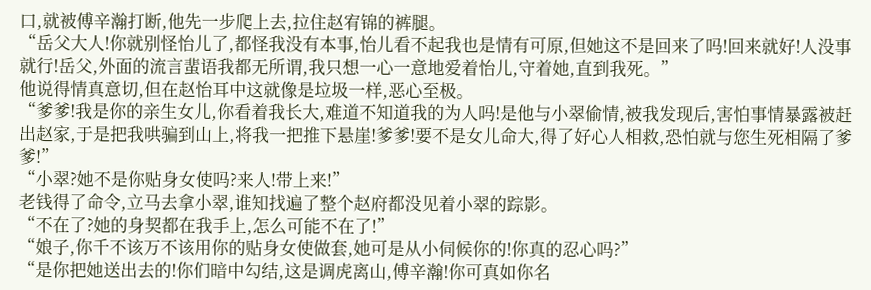口,就被傅辛瀚打断,他先一步爬上去,拉住赵宥锦的裤腿。
“岳父大人!你就别怪怡儿了,都怪我没有本事,怡儿看不起我也是情有可原,但她这不是回来了吗!回来就好!人没事就行!岳父,外面的流言蜚语我都无所谓,我只想一心一意地爱着怡儿,守着她,直到我死。”
他说得情真意切,但在赵怡耳中这就像是垃圾一样,恶心至极。
“爹爹!我是你的亲生女儿,你看着我长大,难道不知道我的为人吗!是他与小翠偷情,被我发现后,害怕事情暴露被赶出赵家,于是把我哄骗到山上,将我一把推下悬崖!爹爹!要不是女儿命大,得了好心人相救,恐怕就与您生死相隔了爹爹!”
“小翠?她不是你贴身女使吗?来人!带上来!”
老钱得了命令,立马去拿小翠,谁知找遍了整个赵府都没见着小翠的踪影。
“不在了?她的身契都在我手上,怎么可能不在了!”
“娘子,你千不该万不该用你的贴身女使做套,她可是从小伺候你的!你真的忍心吗?”
“是你把她送出去的!你们暗中勾结,这是调虎离山,傅辛瀚!你可真如你名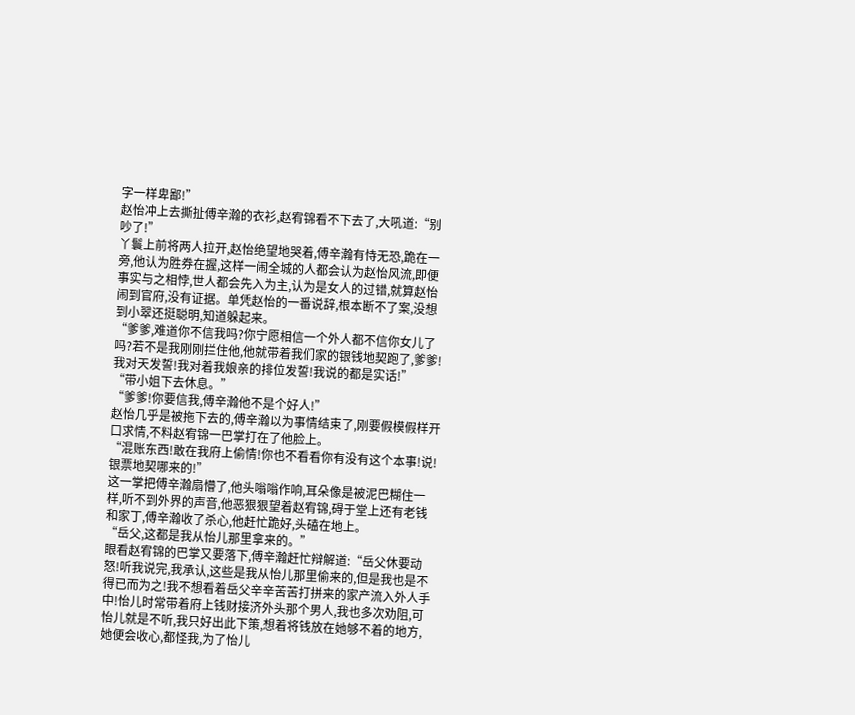字一样卑鄙!”
赵怡冲上去撕扯傅辛瀚的衣衫,赵宥锦看不下去了,大吼道:“别吵了!”
丫鬟上前将两人拉开,赵怡绝望地哭着,傅辛瀚有恃无恐,跪在一旁,他认为胜券在握,这样一闹全城的人都会认为赵怡风流,即便事实与之相悖,世人都会先入为主,认为是女人的过错,就算赵怡闹到官府,没有证据。单凭赵怡的一番说辞,根本断不了案,没想到小翠还挺聪明,知道躲起来。
“爹爹,难道你不信我吗?你宁愿相信一个外人都不信你女儿了吗?若不是我刚刚拦住他,他就带着我们家的银钱地契跑了,爹爹!我对天发誓!我对着我娘亲的排位发誓!我说的都是实话!”
“带小姐下去休息。”
“爹爹!你要信我,傅辛瀚他不是个好人!”
赵怡几乎是被拖下去的,傅辛瀚以为事情结束了,刚要假模假样开口求情,不料赵宥锦一巴掌打在了他脸上。
“混账东西!敢在我府上偷情!你也不看看你有没有这个本事!说!银票地契哪来的!”
这一掌把傅辛瀚扇懵了,他头嗡嗡作响,耳朵像是被泥巴糊住一样,听不到外界的声音,他恶狠狠望着赵宥锦,碍于堂上还有老钱和家丁,傅辛瀚收了杀心,他赶忙跪好,头磕在地上。
“岳父,这都是我从怡儿那里拿来的。”
眼看赵宥锦的巴掌又要落下,傅辛瀚赶忙辩解道:“岳父休要动怒!听我说完,我承认,这些是我从怡儿那里偷来的,但是我也是不得已而为之!我不想看着岳父辛辛苦苦打拼来的家产流入外人手中!怡儿时常带着府上钱财接济外头那个男人,我也多次劝阻,可怡儿就是不听,我只好出此下策,想着将钱放在她够不着的地方,她便会收心,都怪我,为了怡儿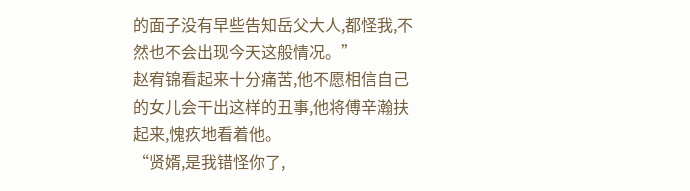的面子没有早些告知岳父大人,都怪我,不然也不会出现今天这般情况。”
赵宥锦看起来十分痛苦,他不愿相信自己的女儿会干出这样的丑事,他将傅辛瀚扶起来,愧疚地看着他。
“贤婿,是我错怪你了,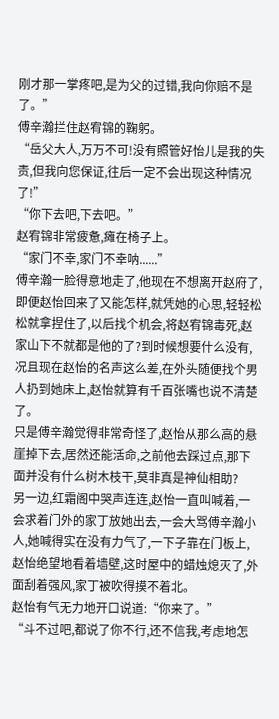刚才那一掌疼吧,是为父的过错,我向你赔不是了。”
傅辛瀚拦住赵宥锦的鞠躬。
“岳父大人,万万不可!没有照管好怡儿是我的失责,但我向您保证,往后一定不会出现这种情况了!”
“你下去吧,下去吧。”
赵宥锦非常疲惫,瘫在椅子上。
“家门不幸,家门不幸呐......”
傅辛瀚一脸得意地走了,他现在不想离开赵府了,即便赵怡回来了又能怎样,就凭她的心思,轻轻松松就拿捏住了,以后找个机会,将赵宥锦毒死,赵家山下不就都是他的了?到时候想要什么没有,况且现在赵怡的名声这么差,在外头随便找个男人扔到她床上,赵怡就算有千百张嘴也说不清楚了。
只是傅辛瀚觉得非常奇怪了,赵怡从那么高的悬崖掉下去,居然还能活命,之前他去踩过点,那下面并没有什么树木枝干,莫非真是神仙相助?
另一边,红霜阁中哭声连连,赵怡一直叫喊着,一会求着门外的家丁放她出去,一会大骂傅辛瀚小人,她喊得实在没有力气了,一下子靠在门板上,赵怡绝望地看着墙壁,这时屋中的蜡烛熄灭了,外面刮着强风,家丁被吹得摸不着北。
赵怡有气无力地开口说道:“你来了。”
“斗不过吧,都说了你不行,还不信我,考虑地怎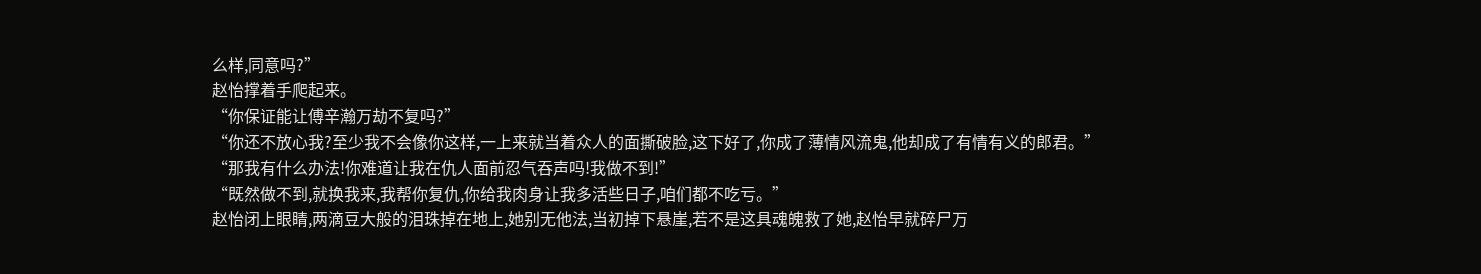么样,同意吗?”
赵怡撑着手爬起来。
“你保证能让傅辛瀚万劫不复吗?”
“你还不放心我?至少我不会像你这样,一上来就当着众人的面撕破脸,这下好了,你成了薄情风流鬼,他却成了有情有义的郎君。”
“那我有什么办法!你难道让我在仇人面前忍气吞声吗!我做不到!”
“既然做不到,就换我来,我帮你复仇,你给我肉身让我多活些日子,咱们都不吃亏。”
赵怡闭上眼睛,两滴豆大般的泪珠掉在地上,她别无他法,当初掉下悬崖,若不是这具魂魄救了她,赵怡早就碎尸万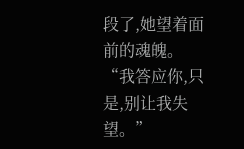段了,她望着面前的魂魄。
“我答应你,只是,别让我失望。”